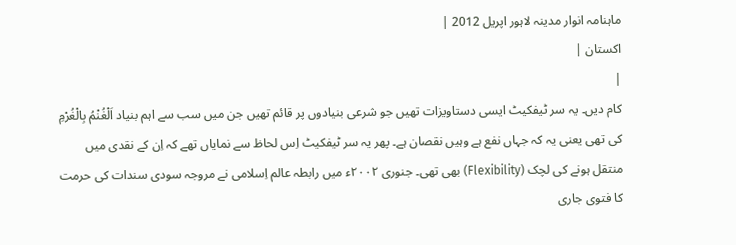ماہنامہ انوار مدینہ لاہور اپریل 2012 |
اكستان |
|
کام دیں۔ یہ سر ٹیفکیٹ ایسی دستاویزات تھیں جو شرعی بنیادوں پر قائم تھیں جن میں سب سے اہم بنیاد اَلْغُنْمُ بِالْغُرْمِ کی تھی یعنی یہ کہ جہاں نفع ہے وہیں نقصان ہے۔ پھر یہ سر ٹیفکیٹ اِس لحاظ سے نمایاں تھے کہ اِن کے نقدی میں منتقل ہونے کی لچک (Flexibility) بھی تھی۔ جنوری ٢٠٠٢ء میں رابطہ عالم اِسلامی نے مروجہ سودی سندات کی حرمت کا فتوی جاری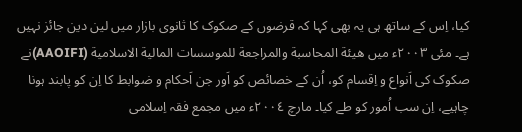کیا، اِس کے ساتھ ہی یہ بھی کہا کہ قرضوں کے صکوک کا ثانوی بازار میں لین دین جائز نہیں ہے۔ مئی ٢٠٠٣ء میں ھیئة المحاسبة والمراجعة للموسسات المالیة الاسلامیة (AAOIFI)نے صکوک کی اَنواع و اِقسام کو، اُن کے خصائص کو اَور جن اَحکام و ضوابط کا اِن کو پابند ہونا چاہیے، اِن سب اُمور کو طے کیا۔ مارچ ٢٠٠٤ء میں مجمع فقہ اِسلامی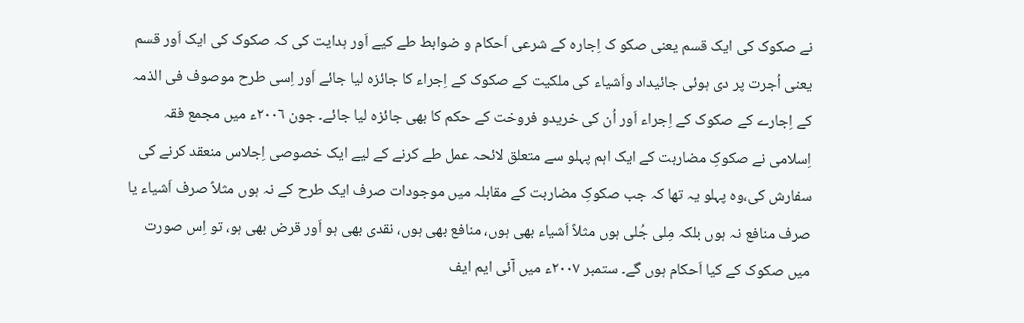نے صکوک کی ایک قسم یعنی صکو ک اِجارہ کے شرعی اَحکام و ضوابط طے کیے اَور ہدایت کی کہ صکوک کی ایک اَور قسم یعنی اُجرت پر دی ہوئی جائیداد واَشیاء کی ملکیت کے صکوک کے اِجراء کا جائزہ لیا جائے اَور اِسی طرح موصوف فی الذمہ کے اِجارے کے صکوک کے اِجراء اَور اُن کی خریدو فروخت کے حکم کا بھی جائزہ لیا جائے۔ جون ٢٠٠٦ء میں مجمع فقہ اِسلامی نے صکوکِ مضاربت کے ایک اہم پہلو سے متعلق لائحہ عمل طے کرنے کے لیے ایک خصوصی اِجلاس منعقد کرنے کی سفارش کی،وہ پہلو یہ تھا کہ جب صکوکِ مضاربت کے مقابلہ میں موجودات صرف ایک طرح کے نہ ہوں مثلاً صرف اَشیاء یا صرف منافع نہ ہوں بلکہ مِلی جُلی ہوں مثلاً اَشیاء بھی ہوں، منافع بھی ہوں، نقدی بھی ہو اَور قرض بھی ہو، تو اِس صورت میں صکوک کے کیا اَحکام ہوں گے۔ ستمبر ٢٠٠٧ء میں آئی ایم ایف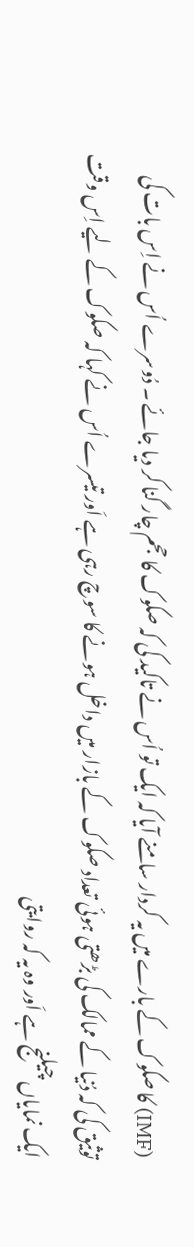(IMF) کا صکوک کے بارے میں یہ کردار سامنے آیا کہ ایک تو اُس نے تاکید کی کہ صکوک کا حجم چار گنا کر دیا جائے ۔ دُوسرے اُس نے اِس بات کی توثیق کی کہ دُنیا کے ممالک کی بڑھتی ہوئی تعداد صکوک کے بازار میں داخل ہونے کا سوچ رہی ہے اَور تیسرے اُس نے کہا کہ صکوک کے لیے اِس وقت ایک نمایاں چیلنج ہے اَور وہ یہ کہ روایتی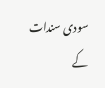سودی سندات کے